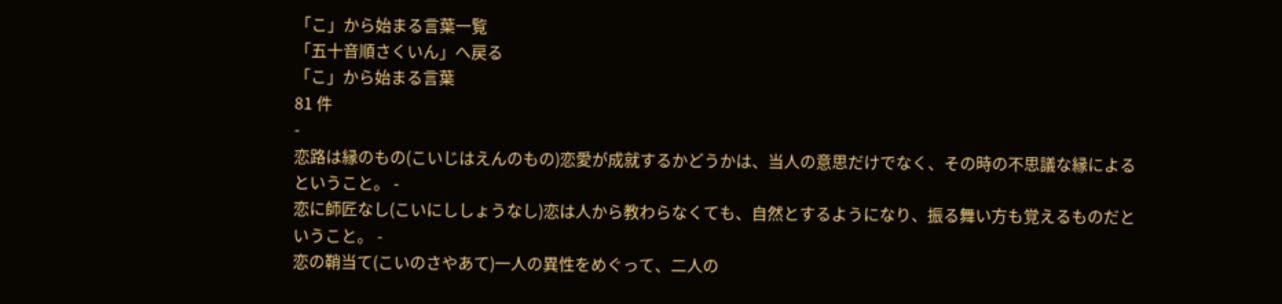「こ」から始まる言葉一覧
「五十音順さくいん」へ戻る
「こ」から始まる言葉
81 件
-
恋路は縁のもの(こいじはえんのもの)恋愛が成就するかどうかは、当人の意思だけでなく、その時の不思議な縁によるということ。 -
恋に師匠なし(こいにししょうなし)恋は人から教わらなくても、自然とするようになり、振る舞い方も覚えるものだということ。 -
恋の鞘当て(こいのさやあて)一人の異性をめぐって、二人の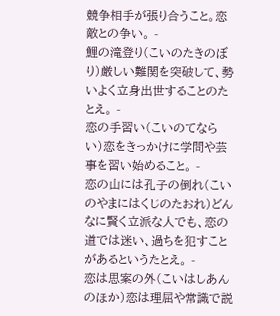競争相手が張り合うこと。恋敵との争い。 -
鯉の滝登り(こいのたきのぼり)厳しい難関を突破して、勢いよく立身出世することのたとえ。 -
恋の手習い(こいのてならい)恋をきっかけに学問や芸事を習い始めること。 -
恋の山には孔子の倒れ(こいのやまにはくじのたおれ)どんなに賢く立派な人でも、恋の道では迷い、過ちを犯すことがあるというたとえ。 -
恋は思案の外(こいはしあんのほか)恋は理屈や常識で説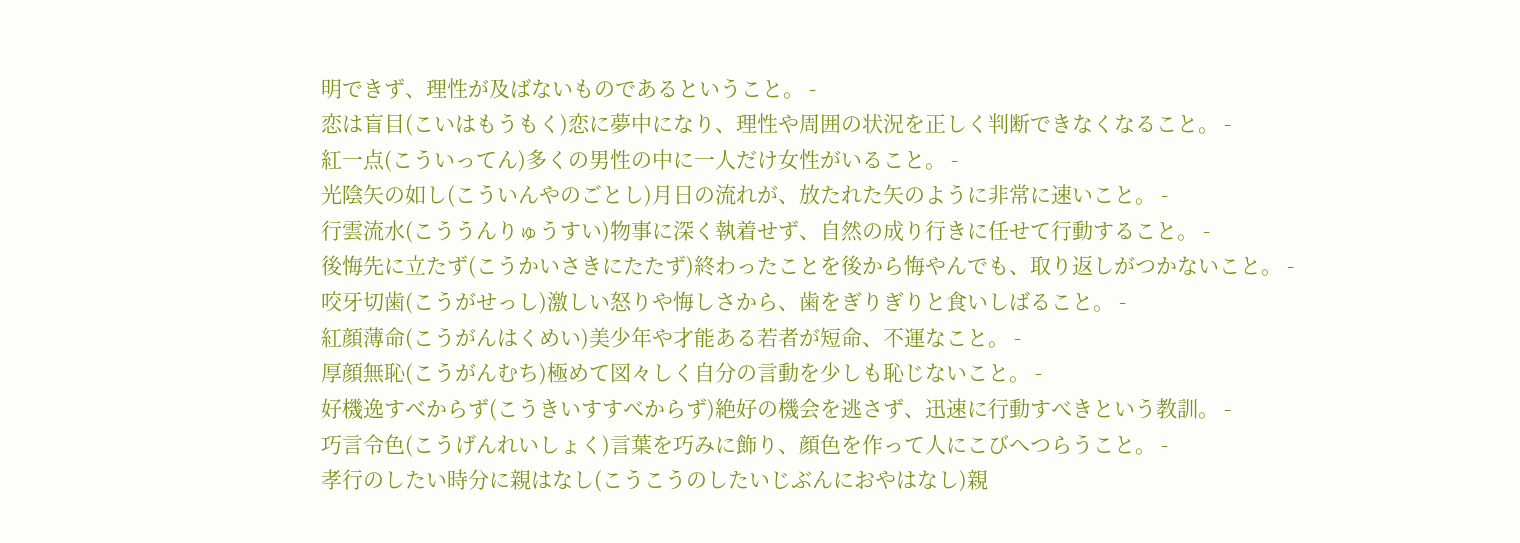明できず、理性が及ばないものであるということ。 -
恋は盲目(こいはもうもく)恋に夢中になり、理性や周囲の状況を正しく判断できなくなること。 -
紅一点(こういってん)多くの男性の中に一人だけ女性がいること。 -
光陰矢の如し(こういんやのごとし)月日の流れが、放たれた矢のように非常に速いこと。 -
行雲流水(こううんりゅうすい)物事に深く執着せず、自然の成り行きに任せて行動すること。 -
後悔先に立たず(こうかいさきにたたず)終わったことを後から悔やんでも、取り返しがつかないこと。 -
咬牙切歯(こうがせっし)激しい怒りや悔しさから、歯をぎりぎりと食いしばること。 -
紅顔薄命(こうがんはくめい)美少年や才能ある若者が短命、不運なこと。 -
厚顔無恥(こうがんむち)極めて図々しく自分の言動を少しも恥じないこと。 -
好機逸すべからず(こうきいすすべからず)絶好の機会を逃さず、迅速に行動すべきという教訓。 -
巧言令色(こうげんれいしょく)言葉を巧みに飾り、顔色を作って人にこびへつらうこと。 -
孝行のしたい時分に親はなし(こうこうのしたいじぶんにおやはなし)親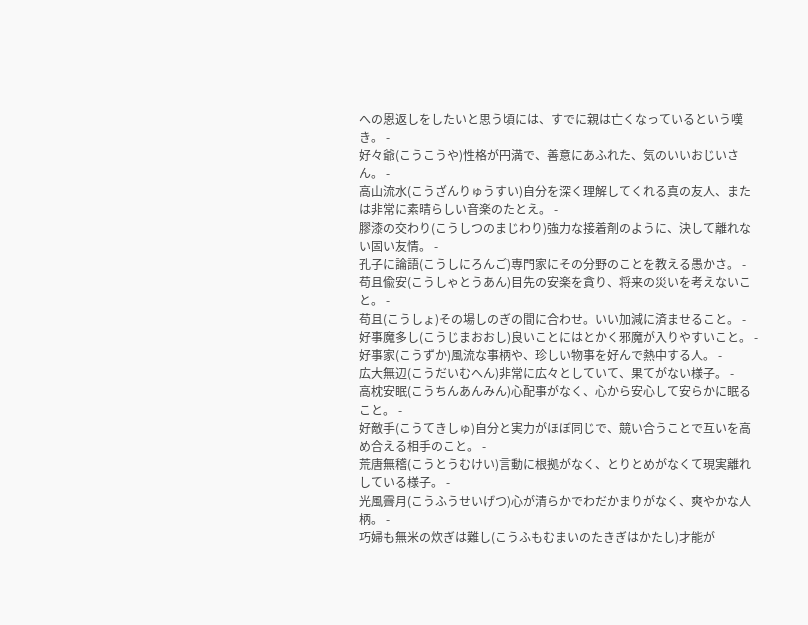への恩返しをしたいと思う頃には、すでに親は亡くなっているという嘆き。 -
好々爺(こうこうや)性格が円満で、善意にあふれた、気のいいおじいさん。 -
高山流水(こうざんりゅうすい)自分を深く理解してくれる真の友人、または非常に素晴らしい音楽のたとえ。 -
膠漆の交わり(こうしつのまじわり)強力な接着剤のように、決して離れない固い友情。 -
孔子に論語(こうしにろんご)専門家にその分野のことを教える愚かさ。 -
苟且偸安(こうしゃとうあん)目先の安楽を貪り、将来の災いを考えないこと。 -
苟且(こうしょ)その場しのぎの間に合わせ。いい加減に済ませること。 -
好事魔多し(こうじまおおし)良いことにはとかく邪魔が入りやすいこと。 -
好事家(こうずか)風流な事柄や、珍しい物事を好んで熱中する人。 -
広大無辺(こうだいむへん)非常に広々としていて、果てがない様子。 -
高枕安眠(こうちんあんみん)心配事がなく、心から安心して安らかに眠ること。 -
好敵手(こうてきしゅ)自分と実力がほぼ同じで、競い合うことで互いを高め合える相手のこと。 -
荒唐無稽(こうとうむけい)言動に根拠がなく、とりとめがなくて現実離れしている様子。 -
光風霽月(こうふうせいげつ)心が清らかでわだかまりがなく、爽やかな人柄。 -
巧婦も無米の炊ぎは難し(こうふもむまいのたきぎはかたし)才能が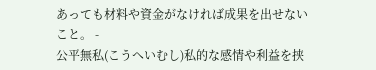あっても材料や資金がなければ成果を出せないこと。 -
公平無私(こうへいむし)私的な感情や利益を挟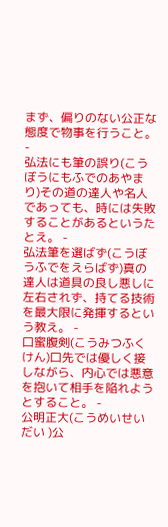まず、偏りのない公正な態度で物事を行うこと。 -
弘法にも筆の誤り(こうぼうにもふでのあやまり)その道の達人や名人であっても、時には失敗することがあるというたとえ。 -
弘法筆を選ばず(こうぼうふでをえらばず)真の達人は道具の良し悪しに左右されず、持てる技術を最大限に発揮するという教え。 -
口蜜腹剣(こうみつふくけん)口先では優しく接しながら、内心では悪意を抱いて相手を陥れようとすること。 -
公明正大(こうめいせいだい )公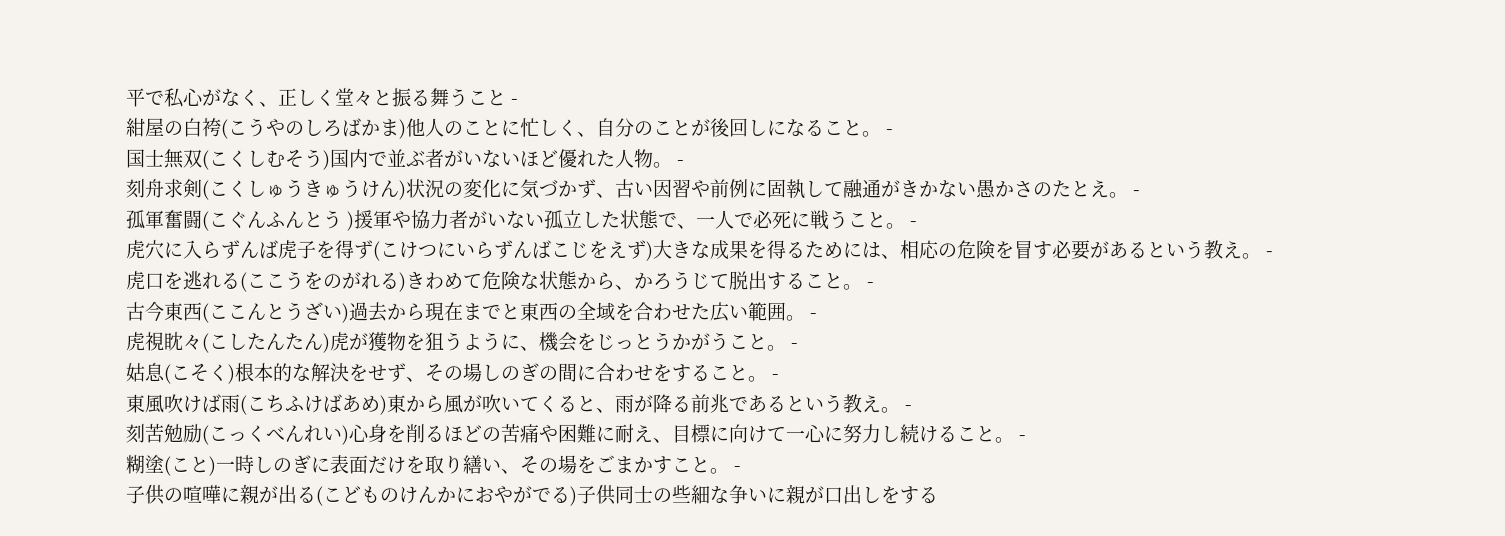平で私心がなく、正しく堂々と振る舞うこと -
紺屋の白袴(こうやのしろばかま)他人のことに忙しく、自分のことが後回しになること。 -
国士無双(こくしむそう)国内で並ぶ者がいないほど優れた人物。 -
刻舟求剣(こくしゅうきゅうけん)状況の変化に気づかず、古い因習や前例に固執して融通がきかない愚かさのたとえ。 -
孤軍奮闘(こぐんふんとう )援軍や協力者がいない孤立した状態で、一人で必死に戦うこと。 -
虎穴に入らずんば虎子を得ず(こけつにいらずんばこじをえず)大きな成果を得るためには、相応の危険を冒す必要があるという教え。 -
虎口を逃れる(ここうをのがれる)きわめて危険な状態から、かろうじて脱出すること。 -
古今東西(ここんとうざい)過去から現在までと東西の全域を合わせた広い範囲。 -
虎視眈々(こしたんたん)虎が獲物を狙うように、機会をじっとうかがうこと。 -
姑息(こそく)根本的な解決をせず、その場しのぎの間に合わせをすること。 -
東風吹けば雨(こちふけばあめ)東から風が吹いてくると、雨が降る前兆であるという教え。 -
刻苦勉励(こっくべんれい)心身を削るほどの苦痛や困難に耐え、目標に向けて一心に努力し続けること。 -
糊塗(こと)一時しのぎに表面だけを取り繕い、その場をごまかすこと。 -
子供の喧嘩に親が出る(こどものけんかにおやがでる)子供同士の些細な争いに親が口出しをする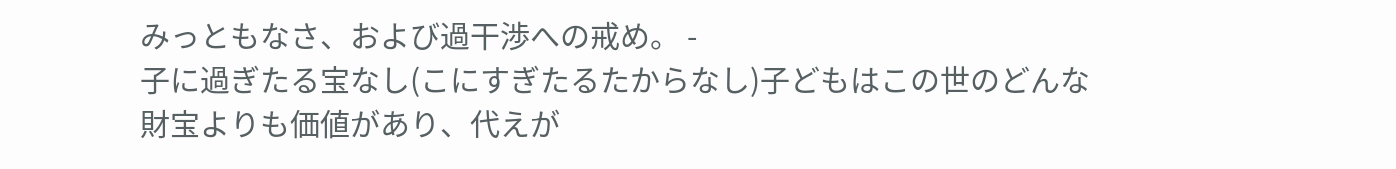みっともなさ、および過干渉への戒め。 -
子に過ぎたる宝なし(こにすぎたるたからなし)子どもはこの世のどんな財宝よりも価値があり、代えが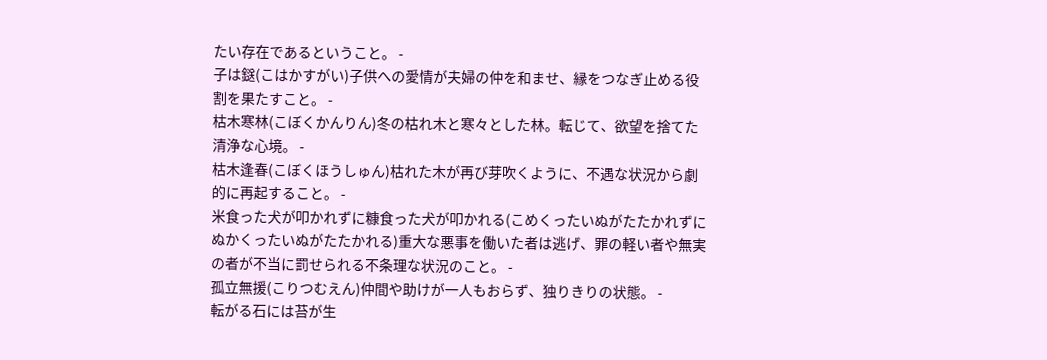たい存在であるということ。 -
子は鎹(こはかすがい)子供への愛情が夫婦の仲を和ませ、縁をつなぎ止める役割を果たすこと。 -
枯木寒林(こぼくかんりん)冬の枯れ木と寒々とした林。転じて、欲望を捨てた清浄な心境。 -
枯木逢春(こぼくほうしゅん)枯れた木が再び芽吹くように、不遇な状況から劇的に再起すること。 -
米食った犬が叩かれずに糠食った犬が叩かれる(こめくったいぬがたたかれずにぬかくったいぬがたたかれる)重大な悪事を働いた者は逃げ、罪の軽い者や無実の者が不当に罰せられる不条理な状況のこと。 -
孤立無援(こりつむえん)仲間や助けが一人もおらず、独りきりの状態。 -
転がる石には苔が生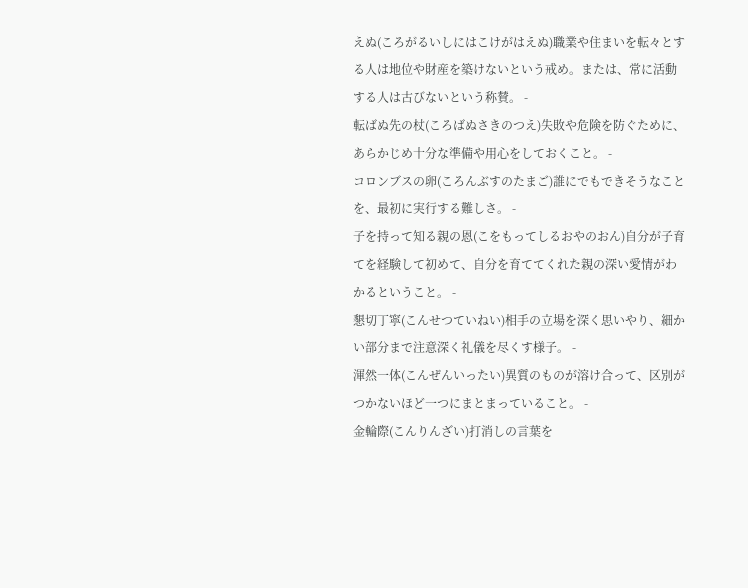えぬ(ころがるいしにはこけがはえぬ)職業や住まいを転々とする人は地位や財産を築けないという戒め。または、常に活動する人は古びないという称賛。 -
転ばぬ先の杖(ころばぬさきのつえ)失敗や危険を防ぐために、あらかじめ十分な準備や用心をしておくこと。 -
コロンブスの卵(ころんぶすのたまご)誰にでもできそうなことを、最初に実行する難しさ。 -
子を持って知る親の恩(こをもってしるおやのおん)自分が子育てを経験して初めて、自分を育ててくれた親の深い愛情がわかるということ。 -
懇切丁寧(こんせつていねい)相手の立場を深く思いやり、細かい部分まで注意深く礼儀を尽くす様子。 -
渾然一体(こんぜんいったい)異質のものが溶け合って、区別がつかないほど一つにまとまっていること。 -
金輪際(こんりんざい)打消しの言葉を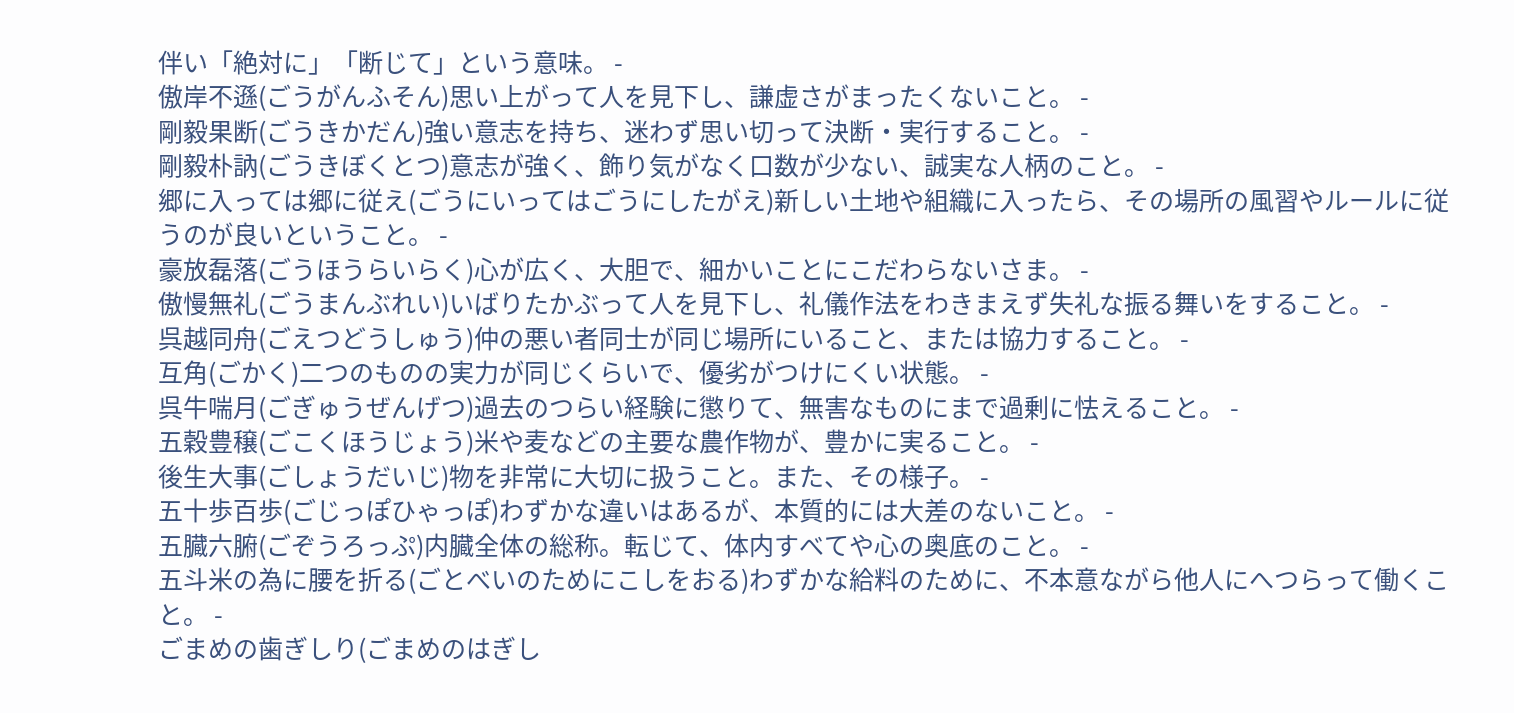伴い「絶対に」「断じて」という意味。 -
傲岸不遜(ごうがんふそん)思い上がって人を見下し、謙虚さがまったくないこと。 -
剛毅果断(ごうきかだん)強い意志を持ち、迷わず思い切って決断・実行すること。 -
剛毅朴訥(ごうきぼくとつ)意志が強く、飾り気がなく口数が少ない、誠実な人柄のこと。 -
郷に入っては郷に従え(ごうにいってはごうにしたがえ)新しい土地や組織に入ったら、その場所の風習やルールに従うのが良いということ。 -
豪放磊落(ごうほうらいらく)心が広く、大胆で、細かいことにこだわらないさま。 -
傲慢無礼(ごうまんぶれい)いばりたかぶって人を見下し、礼儀作法をわきまえず失礼な振る舞いをすること。 -
呉越同舟(ごえつどうしゅう)仲の悪い者同士が同じ場所にいること、または協力すること。 -
互角(ごかく)二つのものの実力が同じくらいで、優劣がつけにくい状態。 -
呉牛喘月(ごぎゅうぜんげつ)過去のつらい経験に懲りて、無害なものにまで過剰に怯えること。 -
五穀豊穣(ごこくほうじょう)米や麦などの主要な農作物が、豊かに実ること。 -
後生大事(ごしょうだいじ)物を非常に大切に扱うこと。また、その様子。 -
五十歩百歩(ごじっぽひゃっぽ)わずかな違いはあるが、本質的には大差のないこと。 -
五臓六腑(ごぞうろっぷ)内臓全体の総称。転じて、体内すべてや心の奥底のこと。 -
五斗米の為に腰を折る(ごとべいのためにこしをおる)わずかな給料のために、不本意ながら他人にへつらって働くこと。 -
ごまめの歯ぎしり(ごまめのはぎし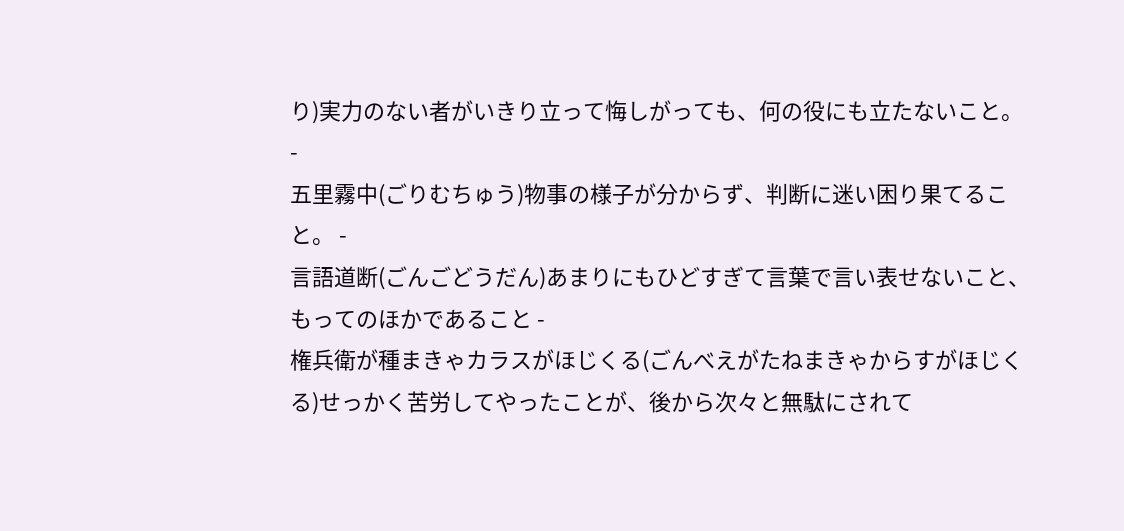り)実力のない者がいきり立って悔しがっても、何の役にも立たないこと。 -
五里霧中(ごりむちゅう)物事の様子が分からず、判断に迷い困り果てること。 -
言語道断(ごんごどうだん)あまりにもひどすぎて言葉で言い表せないこと、もってのほかであること -
権兵衛が種まきゃカラスがほじくる(ごんべえがたねまきゃからすがほじくる)せっかく苦労してやったことが、後から次々と無駄にされて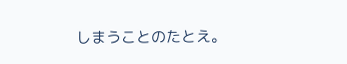しまうことのたとえ。